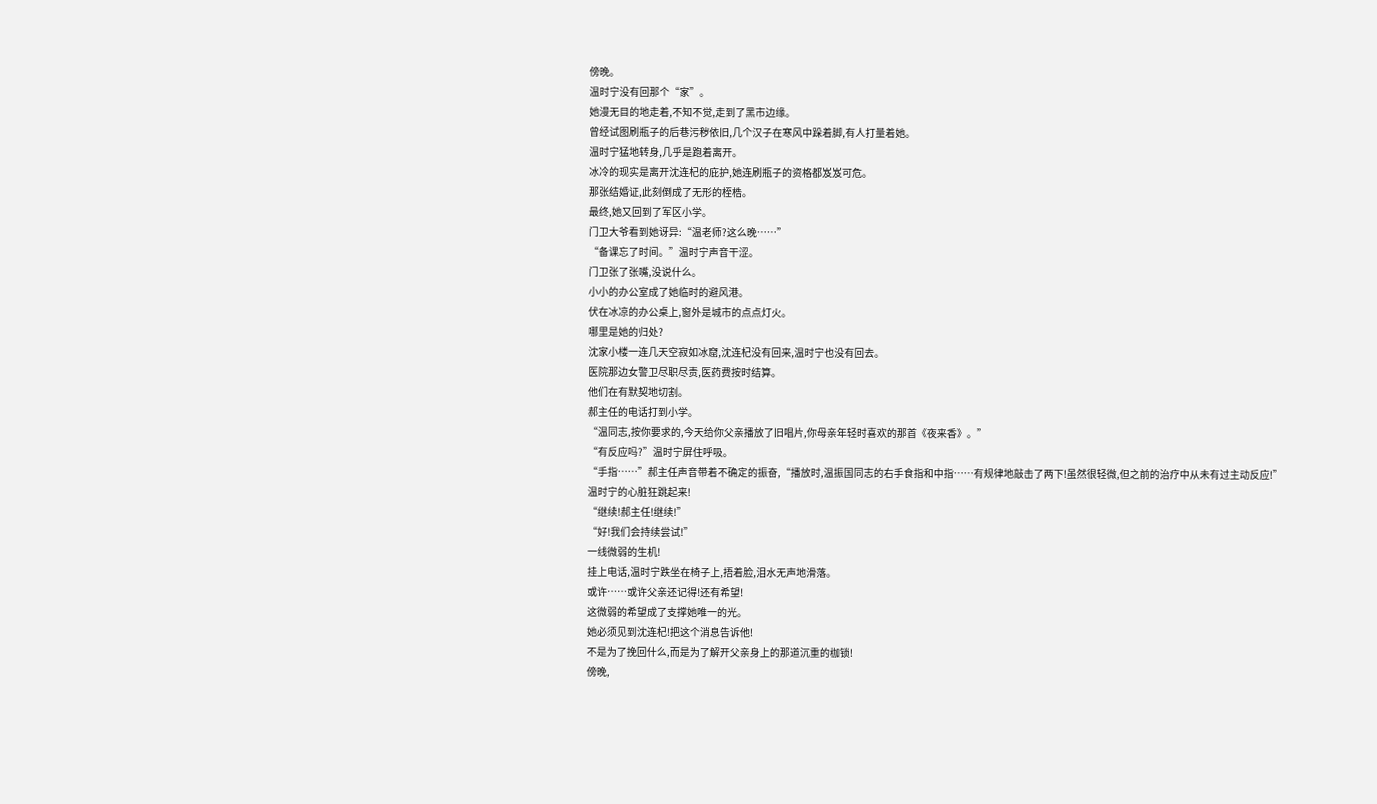傍晚。
温时宁没有回那个“家”。
她漫无目的地走着,不知不觉,走到了黑市边缘。
曾经试图刷瓶子的后巷污秽依旧,几个汉子在寒风中跺着脚,有人打量着她。
温时宁猛地转身,几乎是跑着离开。
冰冷的现实是离开沈连杞的庇护,她连刷瓶子的资格都岌岌可危。
那张结婚证,此刻倒成了无形的桎梏。
最终,她又回到了军区小学。
门卫大爷看到她讶异:“温老师?这么晚……”
“备课忘了时间。”温时宁声音干涩。
门卫张了张嘴,没说什么。
小小的办公室成了她临时的避风港。
伏在冰凉的办公桌上,窗外是城市的点点灯火。
哪里是她的归处?
沈家小楼一连几天空寂如冰窟,沈连杞没有回来,温时宁也没有回去。
医院那边女警卫尽职尽责,医药费按时结算。
他们在有默契地切割。
郝主任的电话打到小学。
“温同志,按你要求的,今天给你父亲播放了旧唱片,你母亲年轻时喜欢的那首《夜来香》。”
“有反应吗?”温时宁屏住呼吸。
“手指……”郝主任声音带着不确定的振奋,“播放时,温振国同志的右手食指和中指……有规律地敲击了两下!虽然很轻微,但之前的治疗中从未有过主动反应!”
温时宁的心脏狂跳起来!
“继续!郝主任!继续!”
“好!我们会持续尝试!”
一线微弱的生机!
挂上电话,温时宁跌坐在椅子上,捂着脸,泪水无声地滑落。
或许……或许父亲还记得!还有希望!
这微弱的希望成了支撑她唯一的光。
她必须见到沈连杞!把这个消息告诉他!
不是为了挽回什么,而是为了解开父亲身上的那道沉重的枷锁!
傍晚,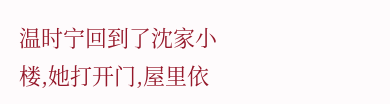温时宁回到了沈家小楼,她打开门,屋里依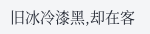旧冰冷漆黑,却在客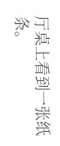厅桌上看到一张纸条。